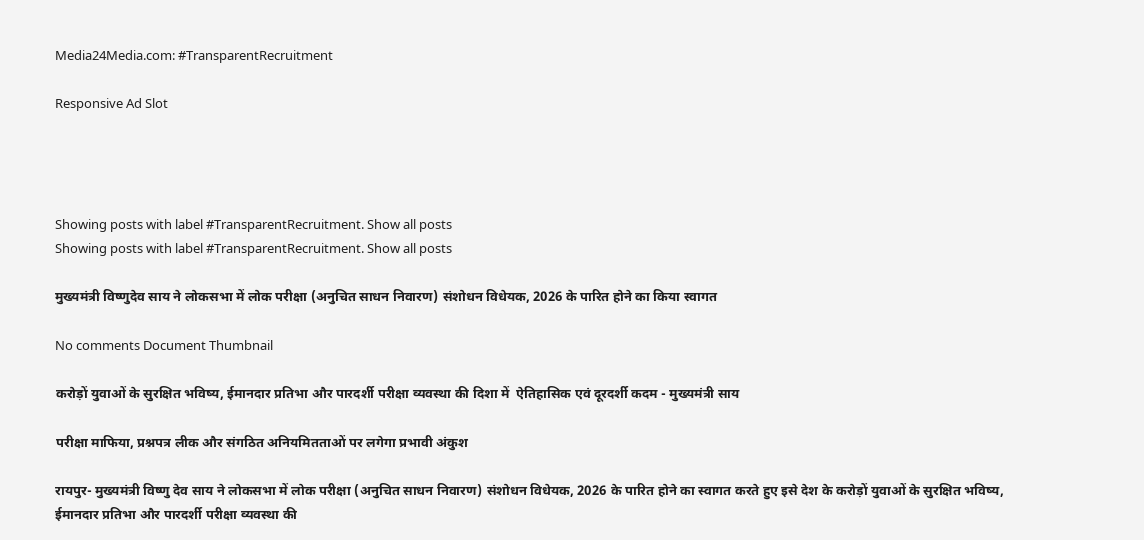Media24Media.com: #TransparentRecruitment

Responsive Ad Slot




Showing posts with label #TransparentRecruitment. Show all posts
Showing posts with label #TransparentRecruitment. Show all posts

मुख्यमंत्री विष्णुदेव साय ने लोकसभा में लोक परीक्षा (अनुचित साधन निवारण) संशोधन विधेयक, 2026 के पारित होने का किया स्वागत

No comments Document Thumbnail

करोड़ों युवाओं के सुरक्षित भविष्य, ईमानदार प्रतिभा और पारदर्शी परीक्षा व्यवस्था की दिशा में  ऐतिहासिक एवं दूरदर्शी कदम - मुख्यमंत्री साय

परीक्षा माफिया, प्रश्नपत्र लीक और संगठित अनियमितताओं पर लगेगा प्रभावी अंकुश

रायपुर- मुख्यमंत्री विष्णु देव साय ने लोकसभा में लोक परीक्षा (अनुचित साधन निवारण) संशोधन विधेयक, 2026 के पारित होने का स्वागत करते हुए इसे देश के करोड़ों युवाओं के सुरक्षित भविष्य, ईमानदार प्रतिभा और पारदर्शी परीक्षा व्यवस्था की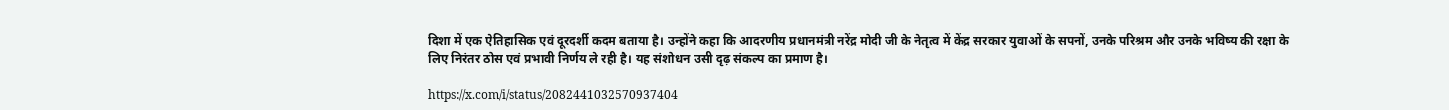दिशा में एक ऐतिहासिक एवं दूरदर्शी कदम बताया है। उन्होंने कहा कि आदरणीय प्रधानमंत्री नरेंद्र मोदी जी के नेतृत्व में केंद्र सरकार युवाओं के सपनों, उनके परिश्रम और उनके भविष्य की रक्षा के लिए निरंतर ठोस एवं प्रभावी निर्णय ले रही है। यह संशोधन उसी दृढ़ संकल्प का प्रमाण है।

https://x.com/i/status/2082441032570937404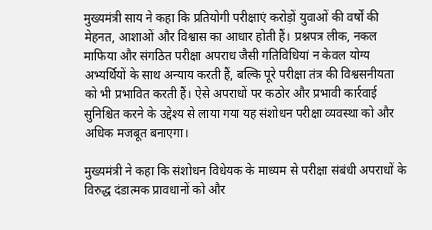मुख्यमंत्री साय ने कहा कि प्रतियोगी परीक्षाएं करोड़ों युवाओं की वर्षों की मेहनत, आशाओं और विश्वास का आधार होती हैं। प्रश्नपत्र लीक, नकल माफिया और संगठित परीक्षा अपराध जैसी गतिविधियां न केवल योग्य अभ्यर्थियों के साथ अन्याय करती हैं, बल्कि पूरे परीक्षा तंत्र की विश्वसनीयता को भी प्रभावित करती हैं। ऐसे अपराधों पर कठोर और प्रभावी कार्रवाई सुनिश्चित करने के उद्देश्य से लाया गया यह संशोधन परीक्षा व्यवस्था को और अधिक मजबूत बनाएगा।

मुख्यमंत्री ने कहा कि संशोधन विधेयक के माध्यम से परीक्षा संबंधी अपराधों के विरुद्ध दंडात्मक प्रावधानों को और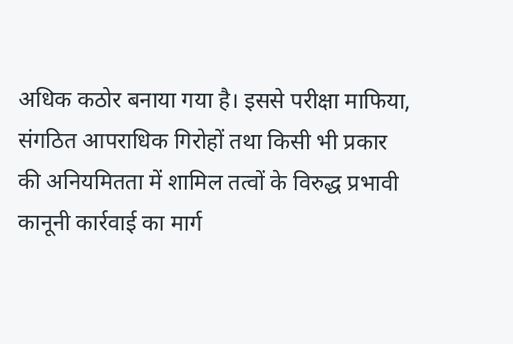अधिक कठोर बनाया गया है। इससे परीक्षा माफिया, संगठित आपराधिक गिरोहों तथा किसी भी प्रकार की अनियमितता में शामिल तत्वों के विरुद्ध प्रभावी कानूनी कार्रवाई का मार्ग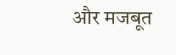और मजबूत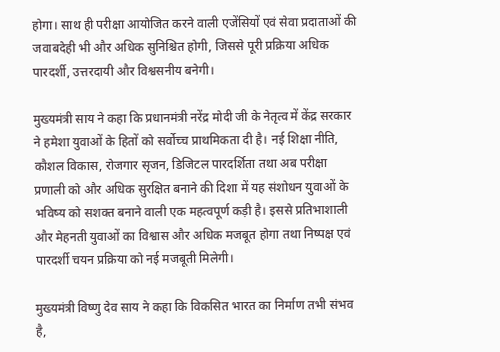होगा। साथ ही परीक्षा आयोजित करने वाली एजेंसियों एवं सेवा प्रदाताओं की जवाबदेही भी और अधिक सुनिश्चित होगी, जिससे पूरी प्रक्रिया अधिक पारदर्शी, उत्तरदायी और विश्वसनीय बनेगी।

मुख्यमंत्री साय ने कहा कि प्रधानमंत्री नरेंद्र मोदी जी के नेतृत्व में केंद्र सरकार ने हमेशा युवाओं के हितों को सर्वोच्च प्राथमिकता दी है। नई शिक्षा नीति, कौशल विकास, रोजगार सृजन, डिजिटल पारदर्शिता तथा अब परीक्षा प्रणाली को और अधिक सुरक्षित बनाने की दिशा में यह संशोधन युवाओं के भविष्य को सशक्त बनाने वाली एक महत्वपूर्ण कड़ी है। इससे प्रतिभाशाली और मेहनती युवाओं का विश्वास और अधिक मजबूत होगा तथा निष्पक्ष एवं पारदर्शी चयन प्रक्रिया को नई मजबूती मिलेगी।

मुख्यमंत्री विष्णु देव साय ने कहा कि विकसित भारत का निर्माण तभी संभव है,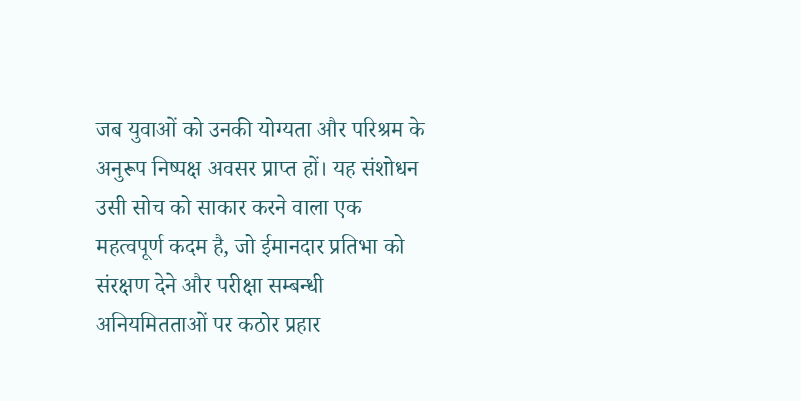जब युवाओं को उनकी योग्यता और परिश्रम के अनुरूप निष्पक्ष अवसर प्राप्त हों। यह संशोधन उसी सोच को साकार करने वाला एक महत्वपूर्ण कदम है, जो ईमानदार प्रतिभा को संरक्षण देने और परीक्षा सम्बन्धी अनियमितताओं पर कठोर प्रहार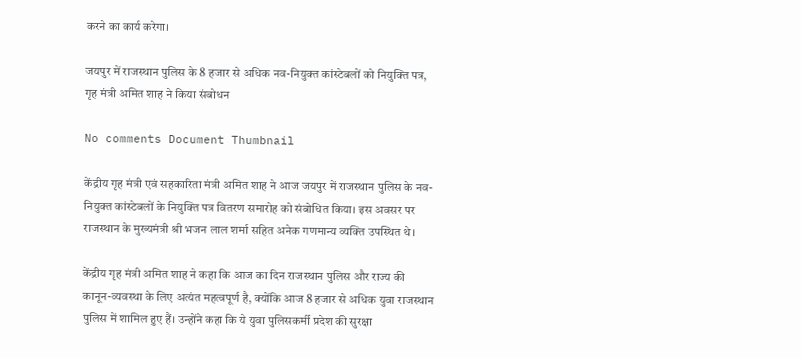करने का कार्य करेगा।

जयपुर में राजस्थान पुलिस के 8 हजार से अधिक नव-नियुक्त कांस्टेबलों को नियुक्ति पत्र, गृह मंत्री अमित शाह ने किया संबोधन

No comments Document Thumbnail

केंद्रीय गृह मंत्री एवं सहकारिता मंत्री अमित शाह ने आज जयपुर में राजस्थान पुलिस के नव-नियुक्त कांस्टेबलों के नियुक्ति पत्र वितरण समारोह को संबोधित किया। इस अवसर पर राजस्थान के मुख्यमंत्री श्री भजन लाल शर्मा सहित अनेक गणमान्य व्यक्ति उपस्थित थे।

केंद्रीय गृह मंत्री अमित शाह ने कहा कि आज का दिन राजस्थान पुलिस और राज्य की कानून-व्यवस्था के लिए अत्यंत महत्वपूर्ण है, क्योंकि आज 8 हजार से अधिक युवा राजस्थान पुलिस में शामिल हुए हैं। उन्होंने कहा कि ये युवा पुलिसकर्मी प्रदेश की सुरक्षा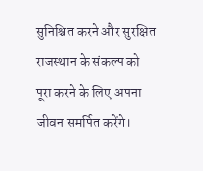सुनिश्चित करने और सुरक्षित राजस्थान के संकल्प को पूरा करने के लिए अपना जीवन समर्पित करेंगे।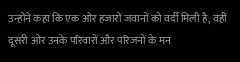उन्होंने कहा कि एक ओर हजारों जवानों को वर्दी मिली है, वहीं दूसरी ओर उनके परिवारों और परिजनों के मन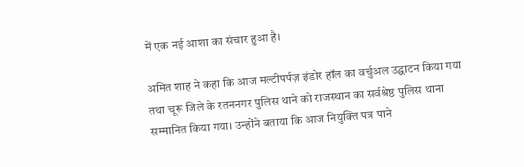में एक नई आशा का संचार हुआ है।

अमित शाह ने कहा कि आज मल्टीपर्पज़ इंडोर हॉल का वर्चुअल उद्घाटन किया गया तथा चूरू जिले के रतननगर पुलिस थाने को राजस्थान का सर्वश्रेष्ठ पुलिस थाना सम्मानित किया गया। उन्होंने बताया कि आज नियुक्ति पत्र पाने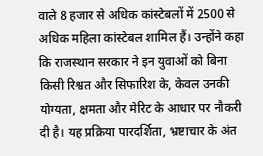वाले 8 हजार से अधिक कांस्टेबलों में 2500 से अधिक महिला कांस्टेबल शामिल हैं। उन्होंने कहा कि राजस्थान सरकार ने इन युवाओं को बिना किसी रिश्वत और सिफारिश के, केवल उनकी योग्यता, क्षमता और मेरिट के आधार पर नौकरी दी है। यह प्रक्रिया पारदर्शिता, भ्रष्टाचार के अंत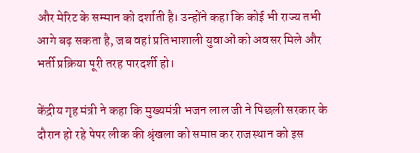और मेरिट के सम्मान को दर्शाती है। उन्होंने कहा कि कोई भी राज्य तभी आगे बढ़ सकता है, जब वहां प्रतिभाशाली युवाओं को अवसर मिले और भर्ती प्रक्रिया पूरी तरह पारदर्शी हो।

केंद्रीय गृह मंत्री ने कहा कि मुख्यमंत्री भजन लाल जी ने पिछली सरकार के दौरान हो रहे पेपर लीक की श्रृंखला को समाप्त कर राजस्थान को इस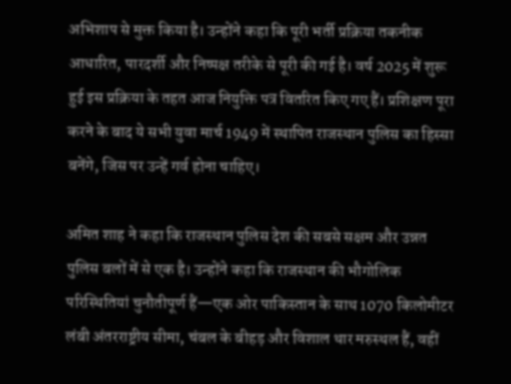अभिशाप से मुक्त किया है। उन्होंने कहा कि पूरी भर्ती प्रक्रिया तकनीक आधारित, पारदर्शी और निष्पक्ष तरीके से पूरी की गई है। वर्ष 2025 में शुरू हुई इस प्रक्रिया के तहत आज नियुक्ति पत्र वितरित किए गए हैं। प्रशिक्षण पूरा करने के बाद ये सभी युवा मार्च 1949 में स्थापित राजस्थान पुलिस का हिस्सा बनेंगे, जिस पर उन्हें गर्व होना चाहिए।

अमित शाह ने कहा कि राजस्थान पुलिस देश की सबसे सक्षम और उन्नत पुलिस बलों में से एक है। उन्होंने कहा कि राजस्थान की भौगोलिक परिस्थितियां चुनौतीपूर्ण हैं—एक ओर पाकिस्तान के साथ 1070 किलोमीटर लंबी अंतरराष्ट्रीय सीमा, चंबल के बीहड़ और विशाल थार मरुस्थल हैं, वहीं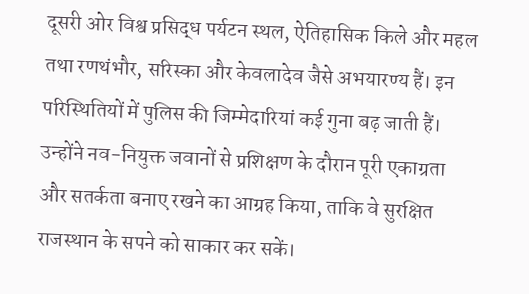दूसरी ओर विश्व प्रसिद्ध पर्यटन स्थल, ऐतिहासिक किले और महल तथा रणथंभौर, सरिस्का और केवलादेव जैसे अभयारण्य हैं। इन परिस्थितियों में पुलिस की जिम्मेदारियां कई गुना बढ़ जाती हैं। उन्होंने नव-नियुक्त जवानों से प्रशिक्षण के दौरान पूरी एकाग्रता और सतर्कता बनाए रखने का आग्रह किया, ताकि वे सुरक्षित राजस्थान के सपने को साकार कर सकें।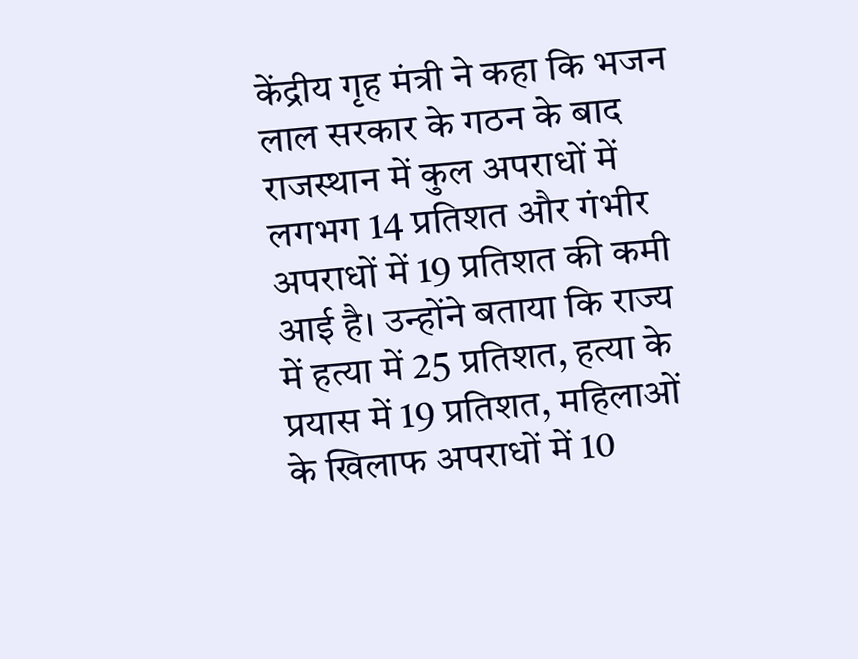केंद्रीय गृह मंत्री ने कहा कि भजन लाल सरकार के गठन के बाद राजस्थान में कुल अपराधों में लगभग 14 प्रतिशत और गंभीर अपराधों में 19 प्रतिशत की कमी आई है। उन्होंने बताया कि राज्य में हत्या में 25 प्रतिशत, हत्या के प्रयास में 19 प्रतिशत, महिलाओं के खिलाफ अपराधों में 10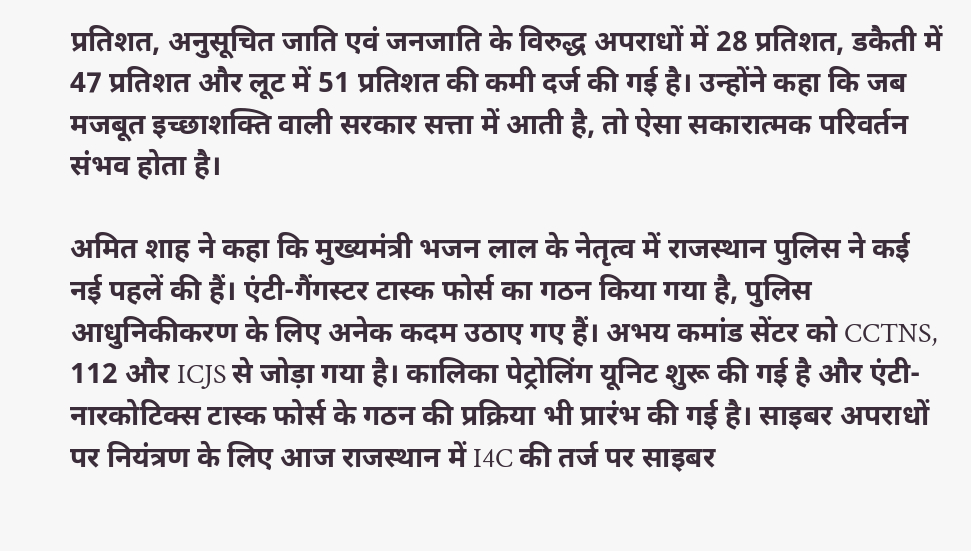प्रतिशत, अनुसूचित जाति एवं जनजाति के विरुद्ध अपराधों में 28 प्रतिशत, डकैती में 47 प्रतिशत और लूट में 51 प्रतिशत की कमी दर्ज की गई है। उन्होंने कहा कि जब मजबूत इच्छाशक्ति वाली सरकार सत्ता में आती है, तो ऐसा सकारात्मक परिवर्तन संभव होता है।

अमित शाह ने कहा कि मुख्यमंत्री भजन लाल के नेतृत्व में राजस्थान पुलिस ने कई नई पहलें की हैं। एंटी-गैंगस्टर टास्क फोर्स का गठन किया गया है, पुलिस आधुनिकीकरण के लिए अनेक कदम उठाए गए हैं। अभय कमांड सेंटर को CCTNS, 112 और ICJS से जोड़ा गया है। कालिका पेट्रोलिंग यूनिट शुरू की गई है और एंटी-नारकोटिक्स टास्क फोर्स के गठन की प्रक्रिया भी प्रारंभ की गई है। साइबर अपराधों पर नियंत्रण के लिए आज राजस्थान में I4C की तर्ज पर साइबर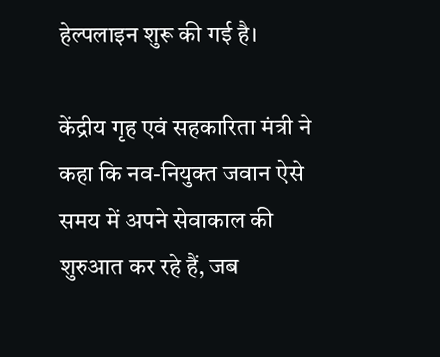हेल्पलाइन शुरू की गई है।

केंद्रीय गृह एवं सहकारिता मंत्री ने कहा कि नव-नियुक्त जवान ऐसे समय में अपने सेवाकाल की शुरुआत कर रहे हैं, जब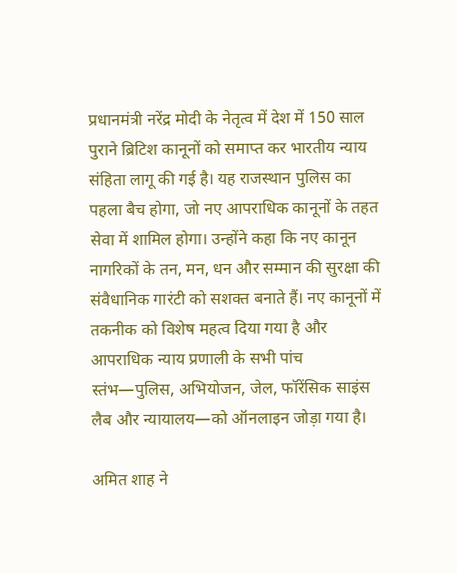प्रधानमंत्री नरेंद्र मोदी के नेतृत्व में देश में 150 साल पुराने ब्रिटिश कानूनों को समाप्त कर भारतीय न्याय संहिता लागू की गई है। यह राजस्थान पुलिस का पहला बैच होगा, जो नए आपराधिक कानूनों के तहत सेवा में शामिल होगा। उन्होंने कहा कि नए कानून नागरिकों के तन, मन, धन और सम्मान की सुरक्षा की संवैधानिक गारंटी को सशक्त बनाते हैं। नए कानूनों में तकनीक को विशेष महत्व दिया गया है और आपराधिक न्याय प्रणाली के सभी पांच स्तंभ—पुलिस, अभियोजन, जेल, फॉरेंसिक साइंस लैब और न्यायालय—को ऑनलाइन जोड़ा गया है।

अमित शाह ने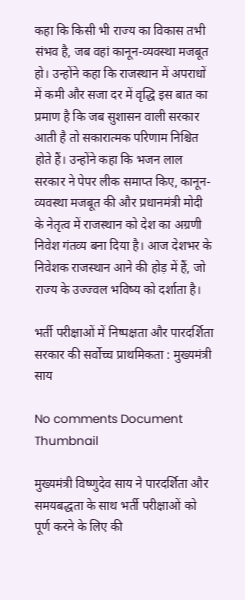कहा कि किसी भी राज्य का विकास तभी संभव है, जब वहां कानून-व्यवस्था मजबूत हो। उन्होंने कहा कि राजस्थान में अपराधों में कमी और सजा दर में वृद्धि इस बात का प्रमाण है कि जब सुशासन वाली सरकार आती है तो सकारात्मक परिणाम निश्चित होते हैं। उन्होंने कहा कि भजन लाल सरकार ने पेपर लीक समाप्त किए, कानून-व्यवस्था मजबूत की और प्रधानमंत्री मोदी के नेतृत्व में राजस्थान को देश का अग्रणी निवेश गंतव्य बना दिया है। आज देशभर के निवेशक राजस्थान आने की होड़ में हैं, जो राज्य के उज्ज्वल भविष्य को दर्शाता है।

भर्ती परीक्षाओं में निष्पक्षता और पारदर्शिता सरकार की सर्वोच्च प्राथमिकता : मुख्यमंत्री साय

No comments Document Thumbnail

मुख्यमंत्री विष्णुदेव साय ने पारदर्शिता और समयबद्धता के साथ भर्ती परीक्षाओं को पूर्ण करने के लिए की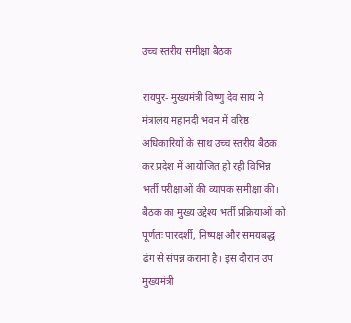उच्च स्तरीय समीक्षा बैठक

रायपुर- मुख्यमंत्री विष्णु देव साय ने मंत्रालय महानदी भवन में वरिष्ठ अधिकारियों के साथ उच्च स्तरीय बैठक कर प्रदेश में आयोजित हो रही विभिन्न भर्ती परीक्षाओं की व्यापक समीक्षा की। बैठक का मुख्य उद्देश्य भर्ती प्रक्रियाओं को पूर्णतः पारदर्शी, निष्पक्ष और समयबद्ध ढंग से संपन्न कराना है। इस दौरान उप मुख्यमंत्री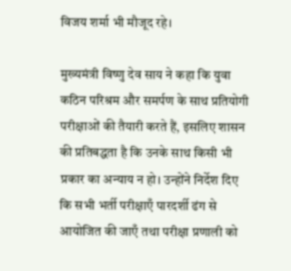विजय शर्मा भी मौजूद रहे।

मुख्यमंत्री विष्णु देव साय ने कहा कि युवा कठिन परिश्रम और समर्पण के साथ प्रतियोगी परीक्षाओं की तैयारी करते हैं, इसलिए शासन की प्रतिबद्धता है कि उनके साथ किसी भी प्रकार का अन्याय न हो। उन्होंने निर्देश दिए कि सभी भर्ती परीक्षाएँ पारदर्शी ढंग से आयोजित की जाएँ तथा परीक्षा प्रणाली को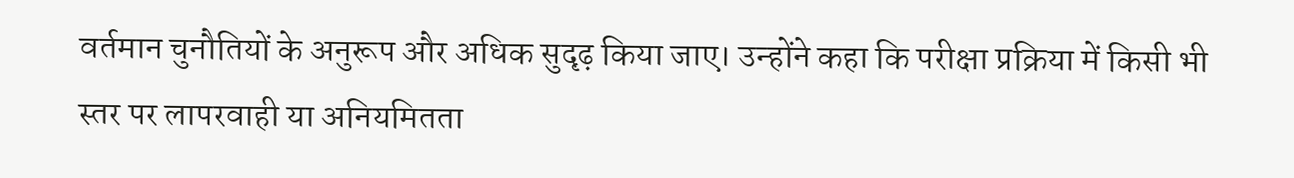वर्तमान चुनौतियों के अनुरूप और अधिक सुदृढ़ किया जाए। उन्होंने कहा कि परीक्षा प्रक्रिया में किसी भी स्तर पर लापरवाही या अनियमितता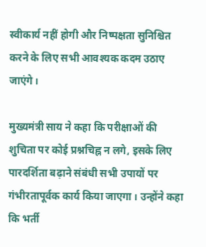स्वीकार्य नहीं होगी और निष्पक्षता सुनिश्चित करने के लिए सभी आवश्यक कदम उठाए जाएंगे।

मुख्यमंत्री साय ने कहा कि परीक्षाओं की शुचिता पर कोई प्रश्नचिह्न न लगे, इसके लिए पारदर्शिता बढ़ाने संबंधी सभी उपायों पर गंभीरतापूर्वक कार्य किया जाएगा। उन्होंने कहा कि भर्ती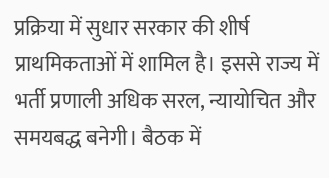प्रक्रिया में सुधार सरकार की शीर्ष प्राथमिकताओं में शामिल है। इससे राज्य में भर्ती प्रणाली अधिक सरल, न्यायोचित और समयबद्ध बनेगी। बैठक में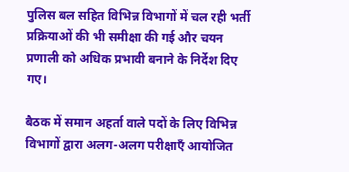पुलिस बल सहित विभिन्न विभागों में चल रही भर्ती प्रक्रियाओं की भी समीक्षा की गई और चयन प्रणाली को अधिक प्रभावी बनाने के निर्देश दिए गए।

बैठक में समान अहर्ता वाले पदों के लिए विभिन्न विभागों द्वारा अलग-अलग परीक्षाएँ आयोजित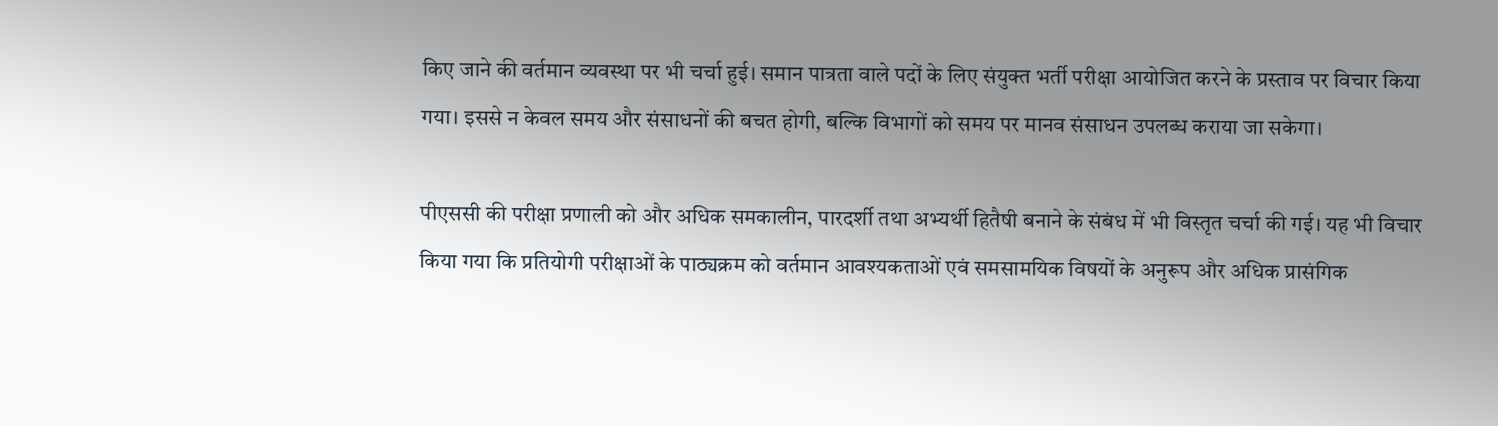किए जाने की वर्तमान व्यवस्था पर भी चर्चा हुई। समान पात्रता वाले पदों के लिए संयुक्त भर्ती परीक्षा आयोजित करने के प्रस्ताव पर विचार किया गया। इससे न केवल समय और संसाधनों की बचत होगी, बल्कि विभागों को समय पर मानव संसाधन उपलब्ध कराया जा सकेगा।

पीएससी की परीक्षा प्रणाली को और अधिक समकालीन, पारदर्शी तथा अभ्यर्थी हितैषी बनाने के संबंध में भी विस्तृत चर्चा की गई। यह भी विचार किया गया कि प्रतियोगी परीक्षाओं के पाठ्यक्रम को वर्तमान आवश्यकताओं एवं समसामयिक विषयों के अनुरूप और अधिक प्रासंगिक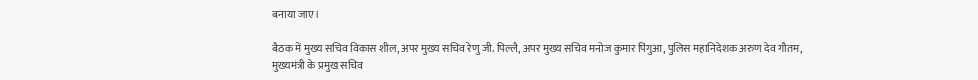बनाया जाए।

बैठक में मुख्य सचिव विकास शील, अपर मुख्य सचिव रेणु जी. पिल्लै, अपर मुख्य सचिव मनोज कुमार पिंगुआ, पुलिस महानिदेशक अरुण देव गौतम, मुख्यमंत्री के प्रमुख सचिव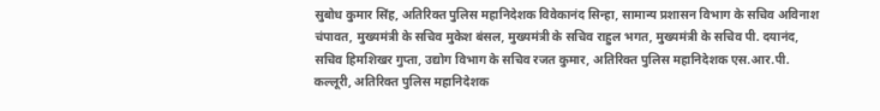सुबोध कुमार सिंह, अतिरिक्त पुलिस महानिदेशक विवेकानंद सिन्हा, सामान्य प्रशासन विभाग के सचिव अविनाश चंपावत, मुख्यमंत्री के सचिव मुकेश बंसल, मुख्यमंत्री के सचिव राहुल भगत, मुख्यमंत्री के सचिव पी. दयानंद, सचिव हिमशिखर गुप्ता, उद्योग विभाग के सचिव रजत कुमार, अतिरिक्त पुलिस महानिदेशक एस.आर.पी. कल्लूरी, अतिरिक्त पुलिस महानिदेशक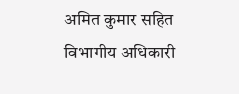अमित कुमार सहित विभागीय अधिकारी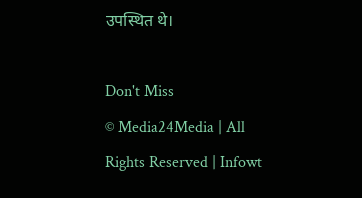उपस्थित थे।

Don't Miss
© Media24Media | All Rights Reserved | Infowt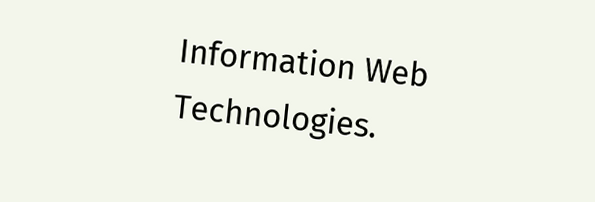Information Web Technologies.